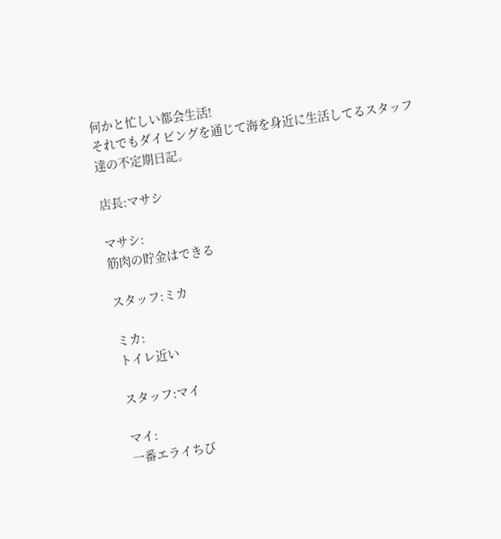何かと忙しい都会生活!
それでもダイビングを通じて海を身近に生活してるスタッフ達の不定期日記。

店長:マサシ

マサシ:
筋肉の貯金はできる

スタッフ:ミカ

ミカ:
トイレ近い

スタッフ:マイ

マイ:
一番エライちび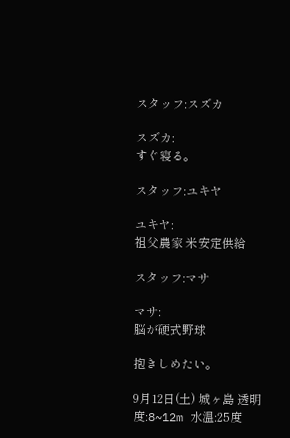スタッフ:スズカ

スズカ:
すぐ寝る。

スタッフ:ユキヤ

ユキヤ:
祖父農家 米安定供給

スタッフ:マサ

マサ:
脳が硬式野球

抱きしめたい。

9月12日(土) 城ヶ島 透明度:8~12m 水温:25度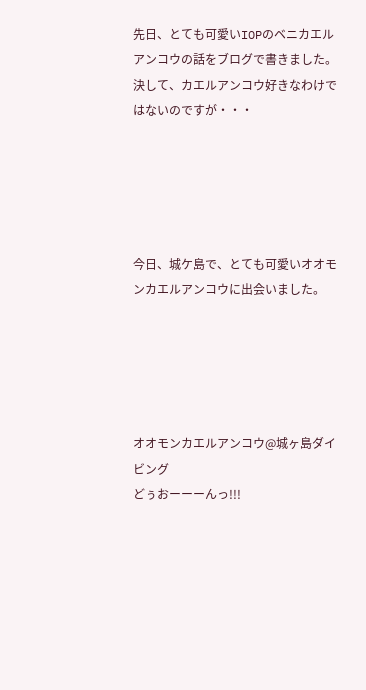先日、とても可愛いIOPのベニカエルアンコウの話をブログで書きました。
決して、カエルアンコウ好きなわけではないのですが・・・





今日、城ケ島で、とても可愛いオオモンカエルアンコウに出会いました。





オオモンカエルアンコウ@城ヶ島ダイビング
どぅおーーーんっ!!!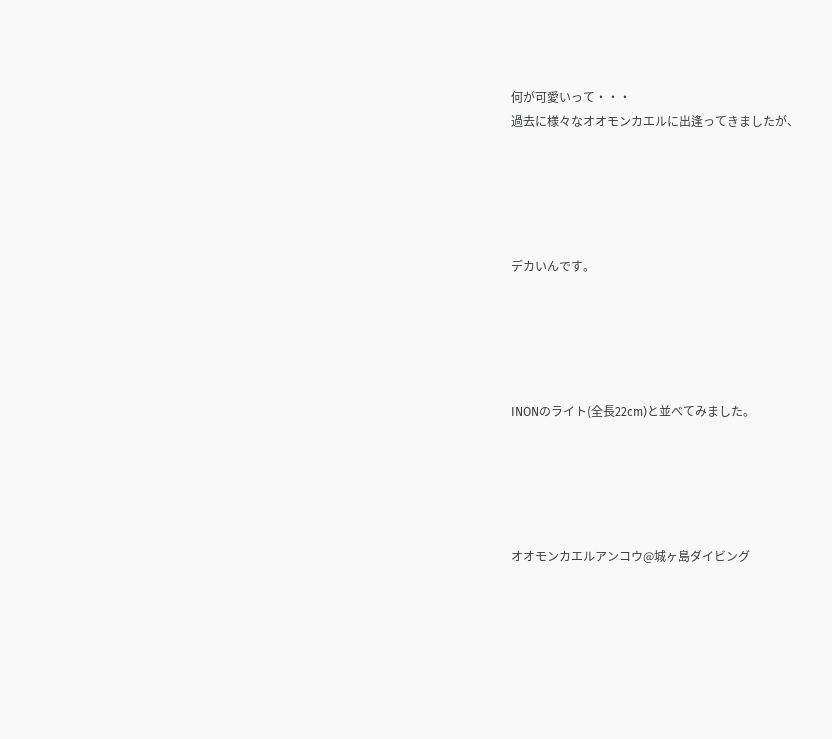何が可愛いって・・・
過去に様々なオオモンカエルに出逢ってきましたが、





デカいんです。





INONのライト(全長22cm)と並べてみました。





オオモンカエルアンコウ@城ヶ島ダイビング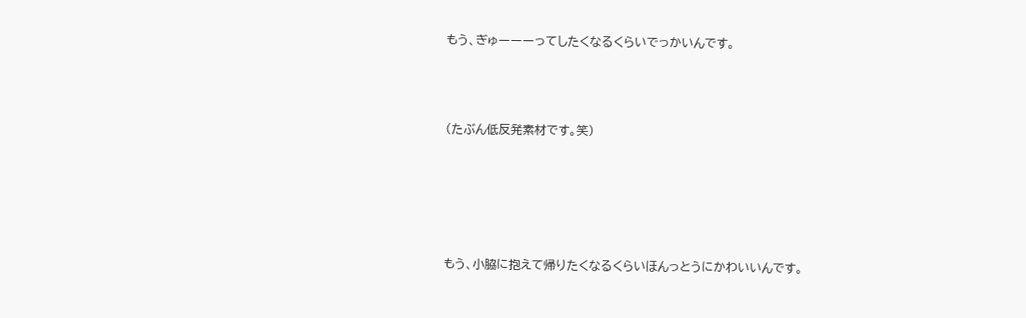もう、ぎゅーーーってしたくなるくらいでっかいんです。



(たぶん低反発素材です。笑)





もう、小脇に抱えて帰りたくなるくらいほんっとうにかわいいんです。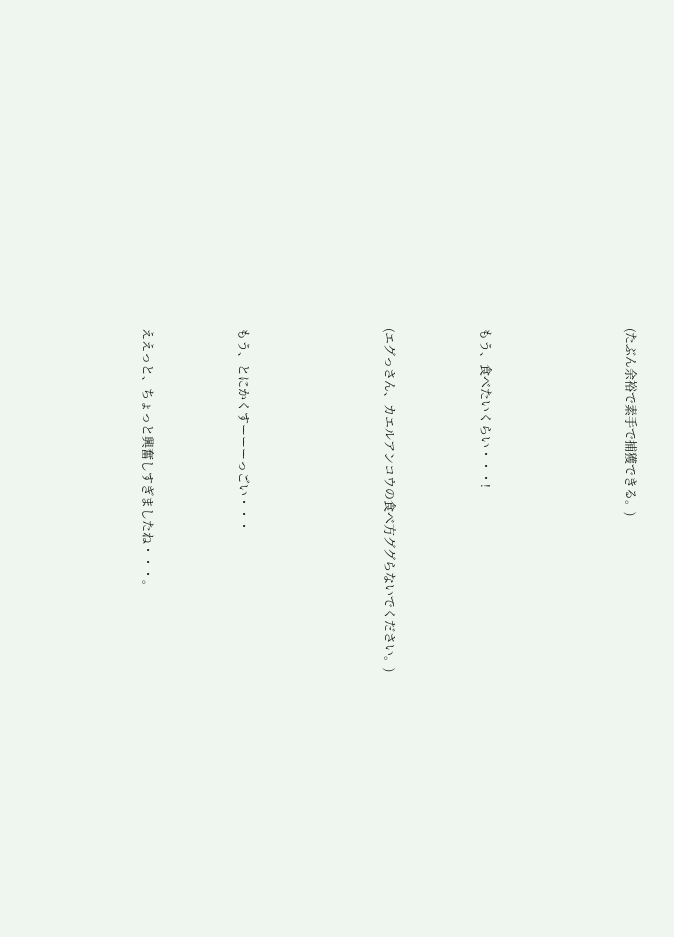(たぶん余裕で素手で捕獲できる。)





もう、食べたいくらい・・・!



(エグっさん、カエルアンコウの食べ方ググらないでください。)





もう、とにかくすーーーっごい・・・



ええっと、ちょっと興奮しすぎましたね・・・。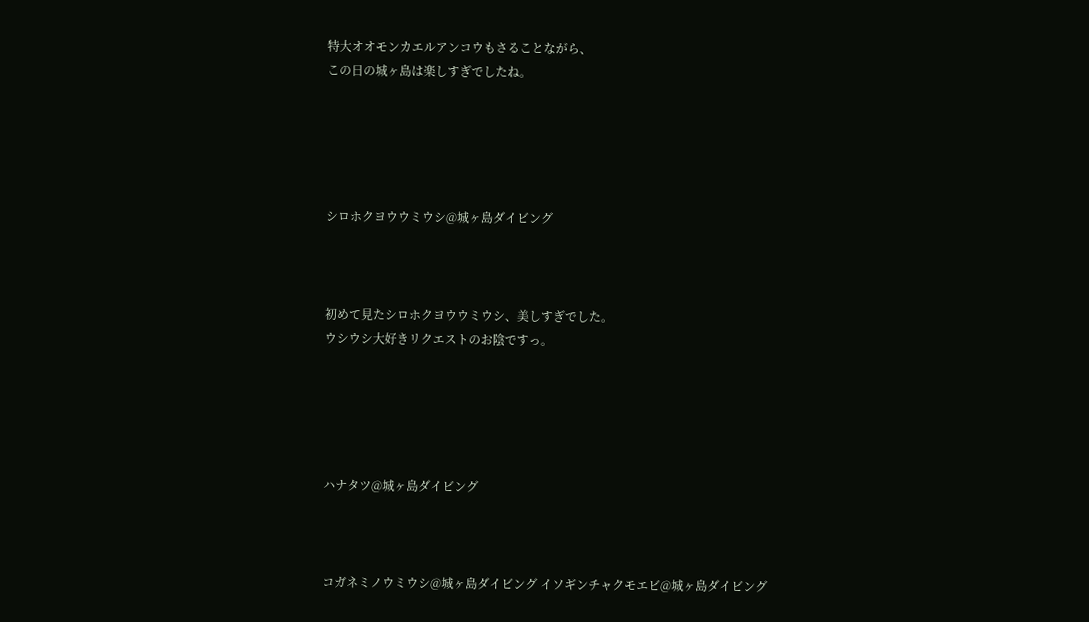特大オオモンカエルアンコウもさることながら、
この日の城ヶ島は楽しすぎでしたね。





シロホクヨウウミウシ@城ヶ島ダイビング



初めて見たシロホクヨウウミウシ、美しすぎでした。
ウシウシ大好きリクエストのお陰ですっ。





ハナタツ@城ヶ島ダイビング



コガネミノウミウシ@城ヶ島ダイビング イソギンチャクモエビ@城ヶ島ダイビング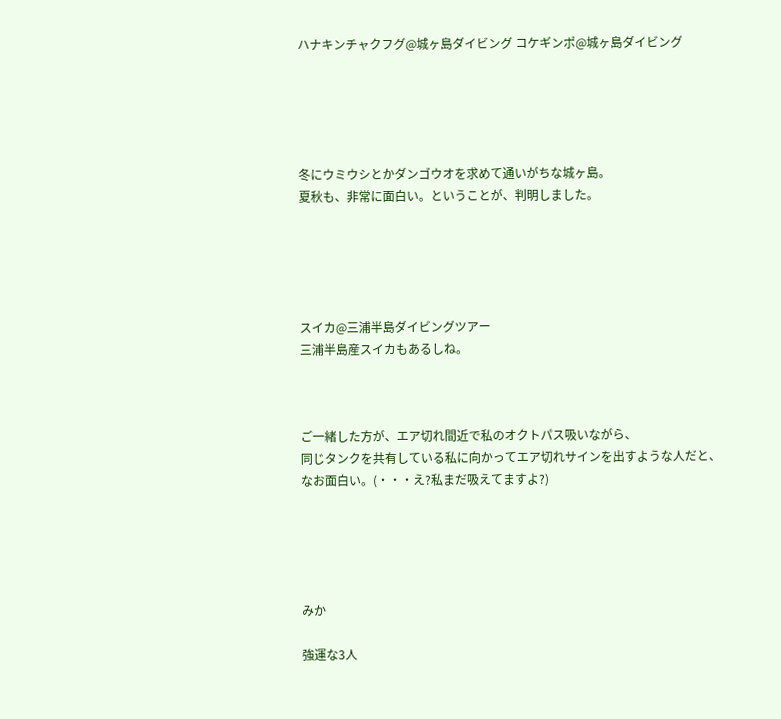ハナキンチャクフグ@城ヶ島ダイビング コケギンポ@城ヶ島ダイビング





冬にウミウシとかダンゴウオを求めて通いがちな城ヶ島。
夏秋も、非常に面白い。ということが、判明しました。





スイカ@三浦半島ダイビングツアー
三浦半島産スイカもあるしね。



ご一緒した方が、エア切れ間近で私のオクトパス吸いながら、
同じタンクを共有している私に向かってエア切れサインを出すような人だと、
なお面白い。(・・・え?私まだ吸えてますよ?)





みか

強運な3人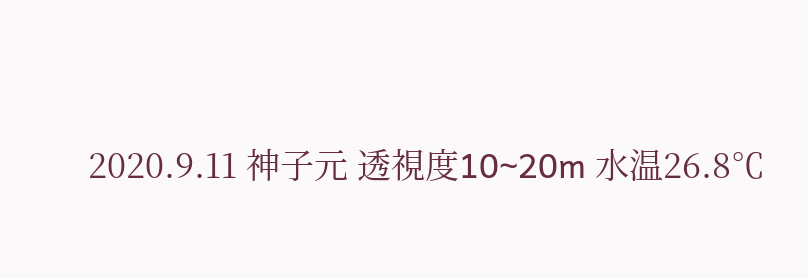2020.9.11 神子元 透視度10~20m 水温26.8℃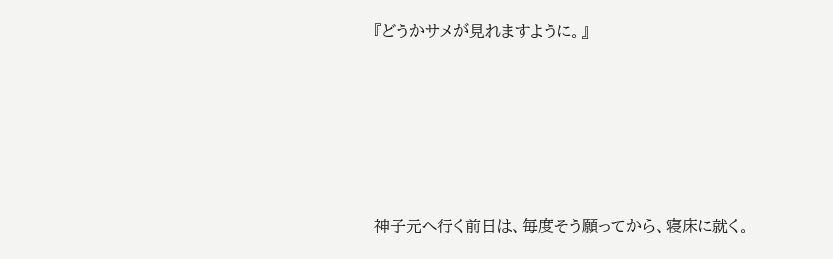『どうかサメが見れますように。』









神子元へ行く前日は、毎度そう願ってから、寝床に就く。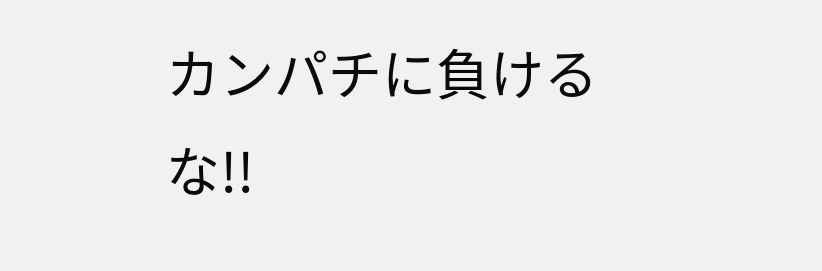カンパチに負けるな!!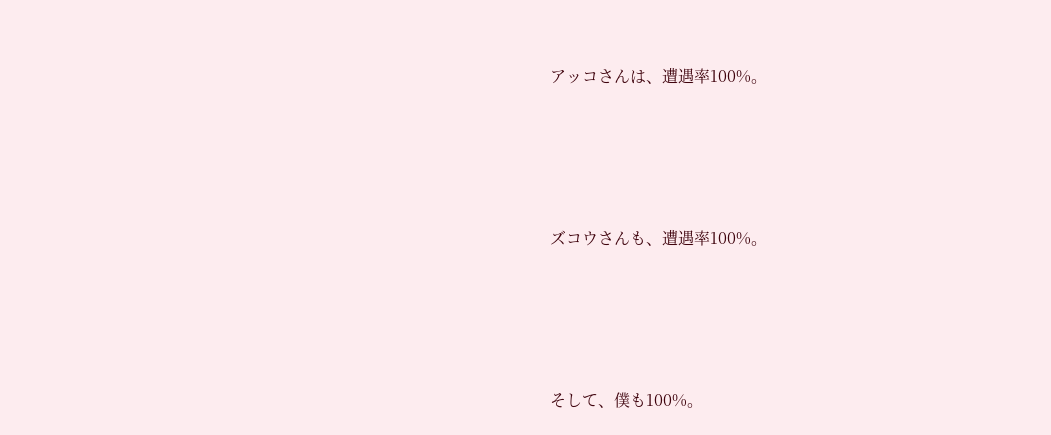アッコさんは、遭遇率100%。





ズコウさんも、遭遇率100%。





そして、僕も100%。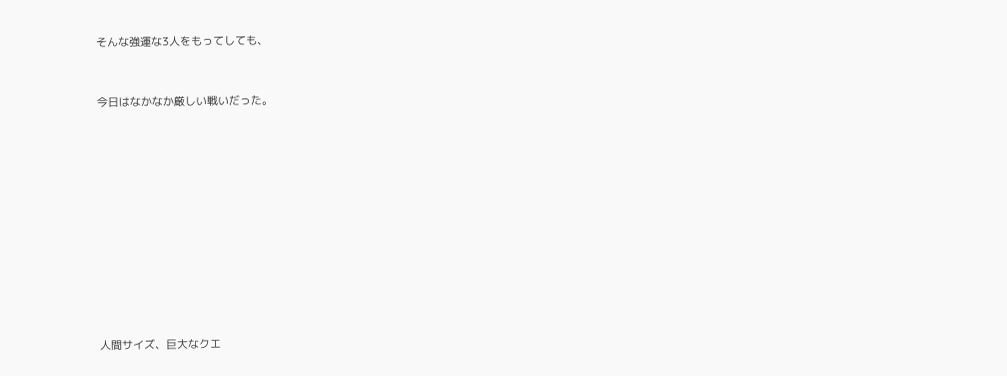そんな強運な3人をもってしても、



今日はなかなか厳しい戦いだった。















人間サイズ、巨大なクエ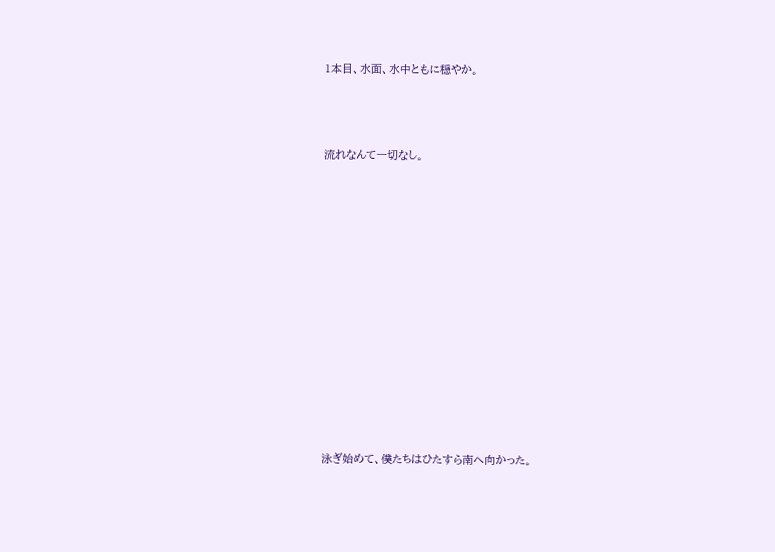1本目、水面、水中ともに穏やか。



流れなんて一切なし。













泳ぎ始めて、僕たちはひたすら南へ向かった。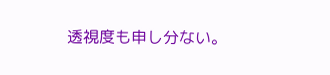透視度も申し分ない。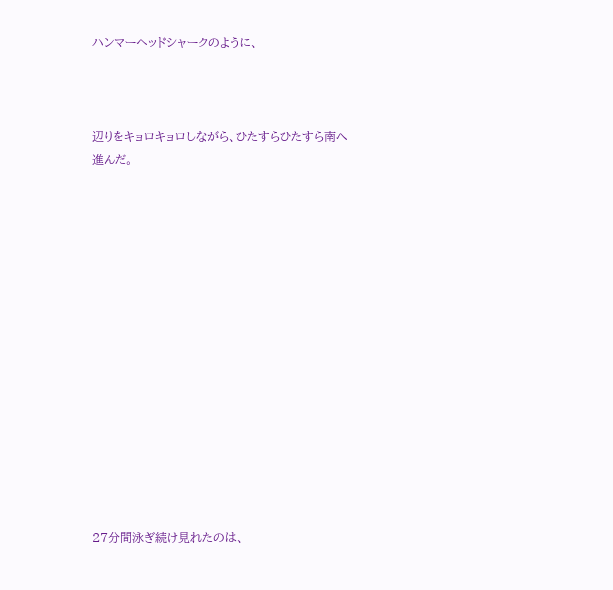ハンマーヘッドシャークのように、



辺りをキョロキョロしながら、ひたすらひたすら南へ進んだ。















27分間泳ぎ続け見れたのは、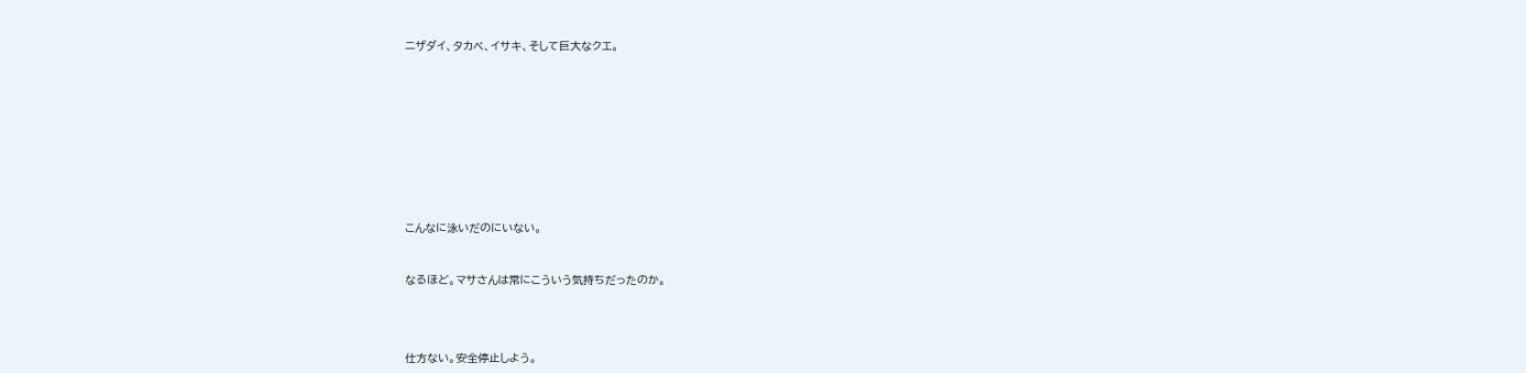ニザダイ、タカベ、イサキ、そして巨大なクエ。













こんなに泳いだのにいない。



なるほど。マサさんは常にこういう気持ちだったのか。





仕方ない。安全停止しよう。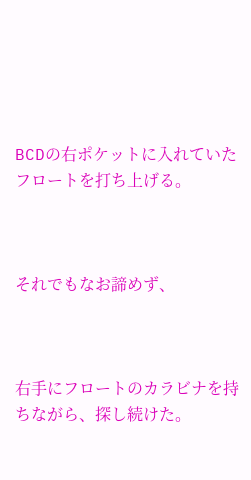BCDの右ポケットに入れていたフロートを打ち上げる。



それでもなお諦めず、



右手にフロートのカラビナを持ちながら、探し続けた。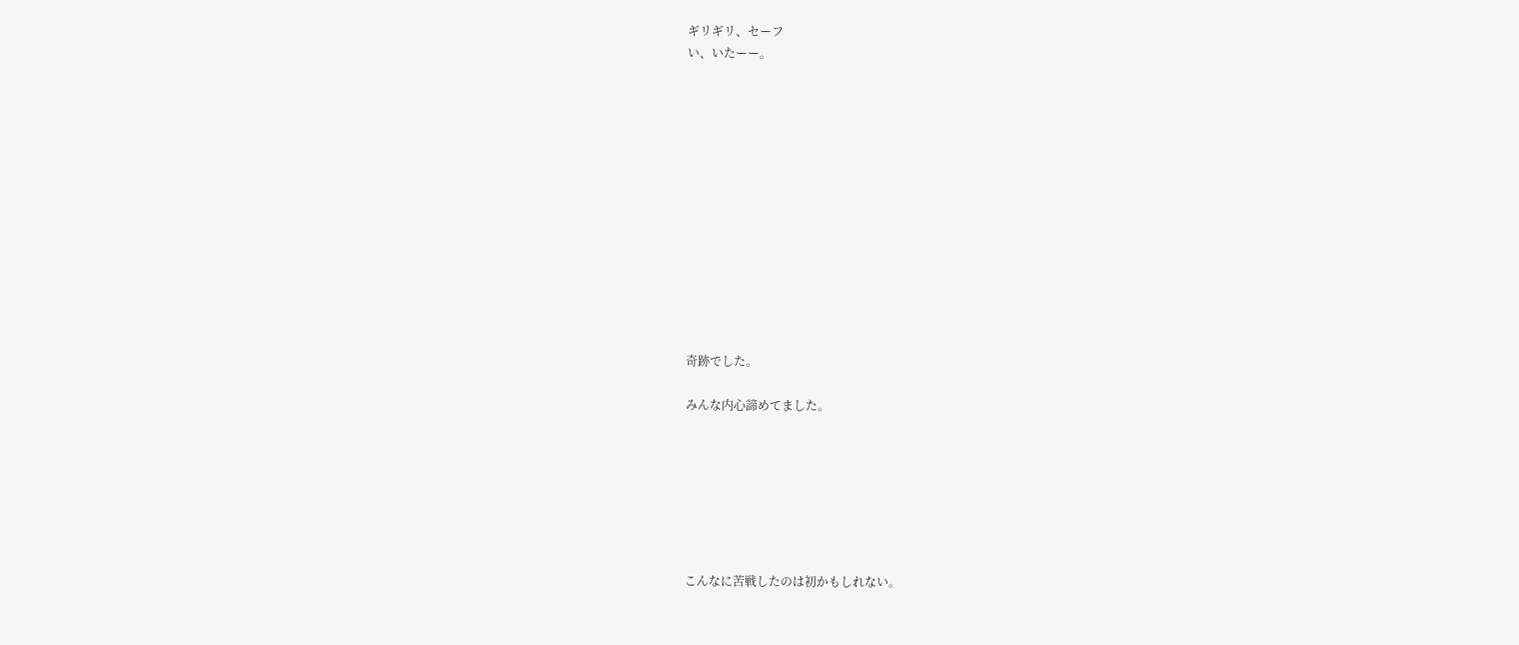ギリギリ、セーフ
い、いたーー。













奇跡でした。

みんな内心諦めてました。







こんなに苦戦したのは初かもしれない。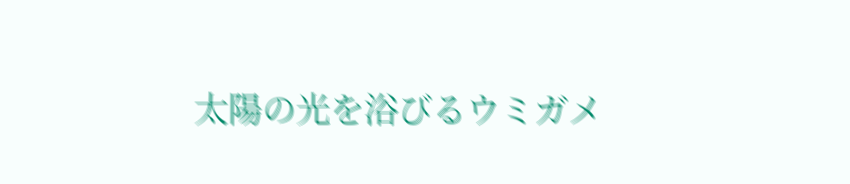太陽の光を浴びるウミガメ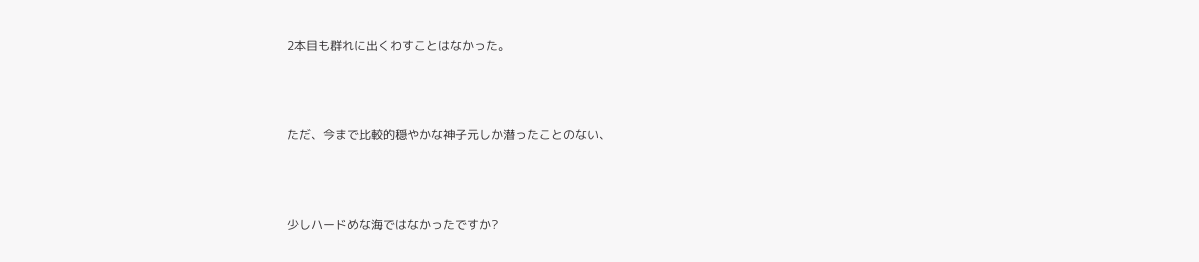2本目も群れに出くわすことはなかった。



ただ、今まで比較的穏やかな神子元しか潜ったことのない、



少しハードめな海ではなかったですか?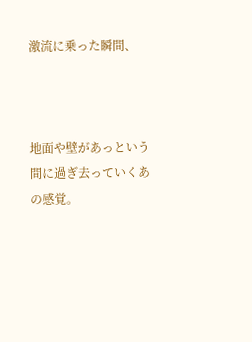激流に乗った瞬間、



地面や壁があっという間に過ぎ去っていくあの感覚。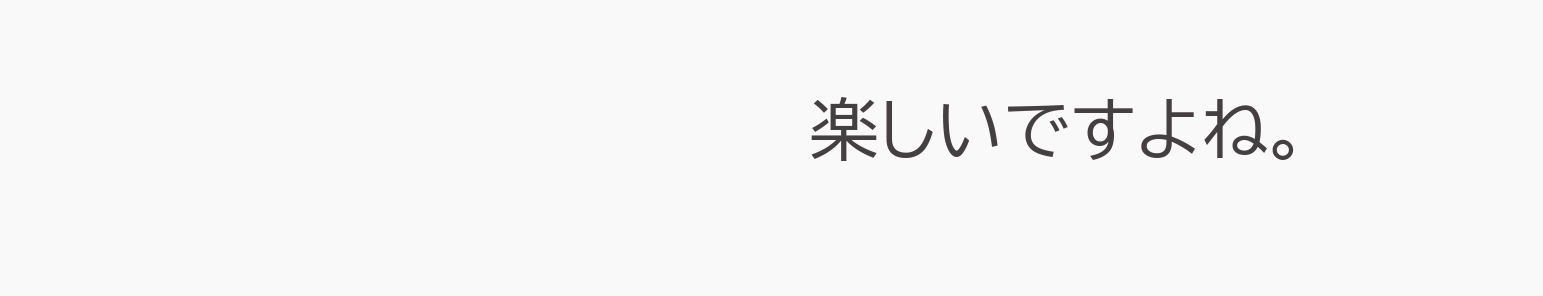楽しいですよね。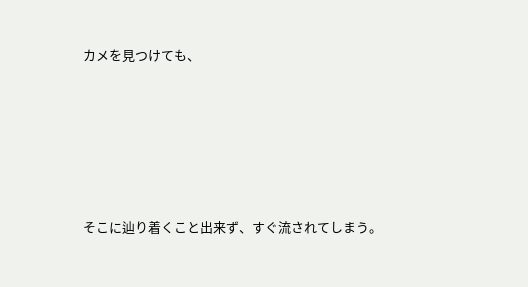カメを見つけても、





そこに辿り着くこと出来ず、すぐ流されてしまう。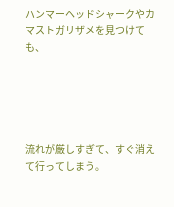ハンマーヘッドシャークやカマストガリザメを見つけても、





流れが厳しすぎて、すぐ消えて行ってしまう。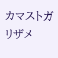カマストガリザメ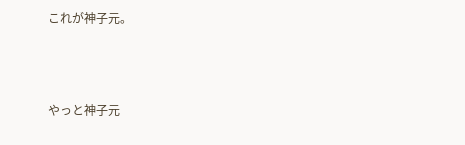これが神子元。



やっと神子元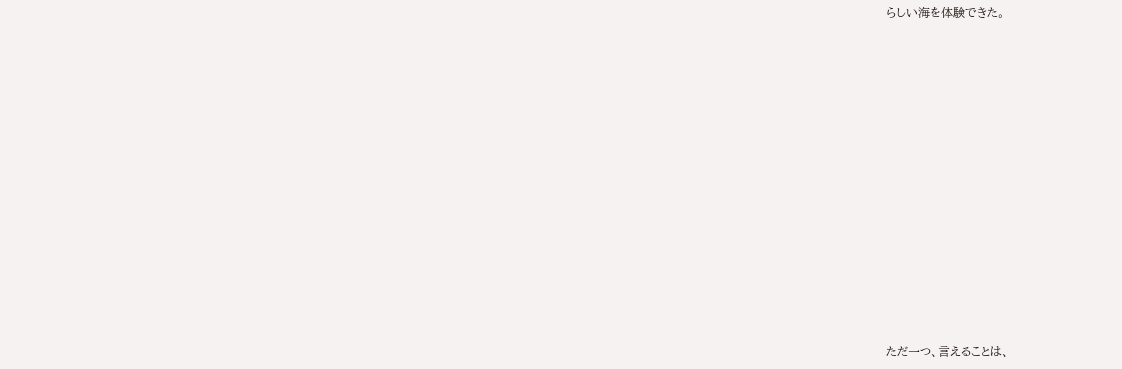らしい海を体験できた。















ただ一つ、言えることは、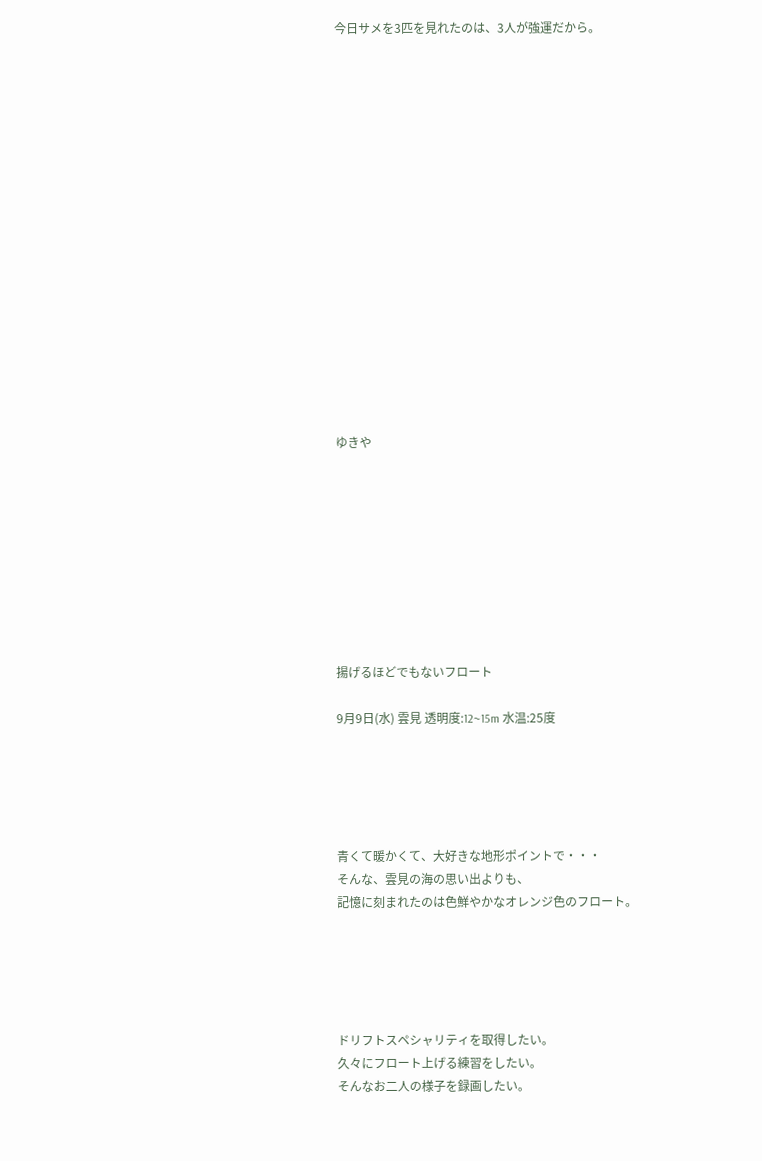今日サメを3匹を見れたのは、3人が強運だから。

















ゆきや









揚げるほどでもないフロート

9月9日(水) 雲見 透明度:12~15m 水温:25度





青くて暖かくて、大好きな地形ポイントで・・・
そんな、雲見の海の思い出よりも、
記憶に刻まれたのは色鮮やかなオレンジ色のフロート。





ドリフトスペシャリティを取得したい。
久々にフロート上げる練習をしたい。
そんなお二人の様子を録画したい。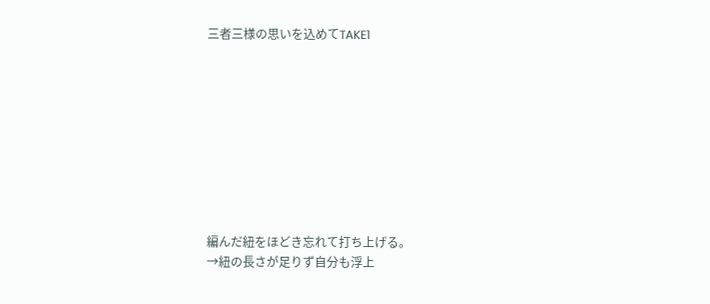三者三様の思いを込めてTAKE1









編んだ紐をほどき忘れて打ち上げる。
→紐の長さが足りず自分も浮上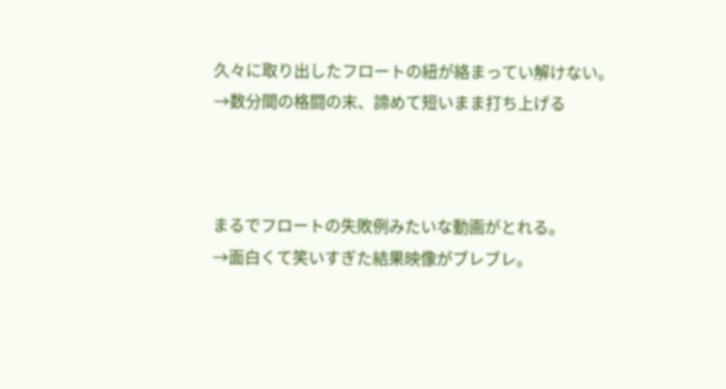久々に取り出したフロートの紐が絡まってい解けない。
→数分間の格闘の末、諦めて短いまま打ち上げる



まるでフロートの失敗例みたいな動画がとれる。
→面白くて笑いすぎた結果映像がブレブレ。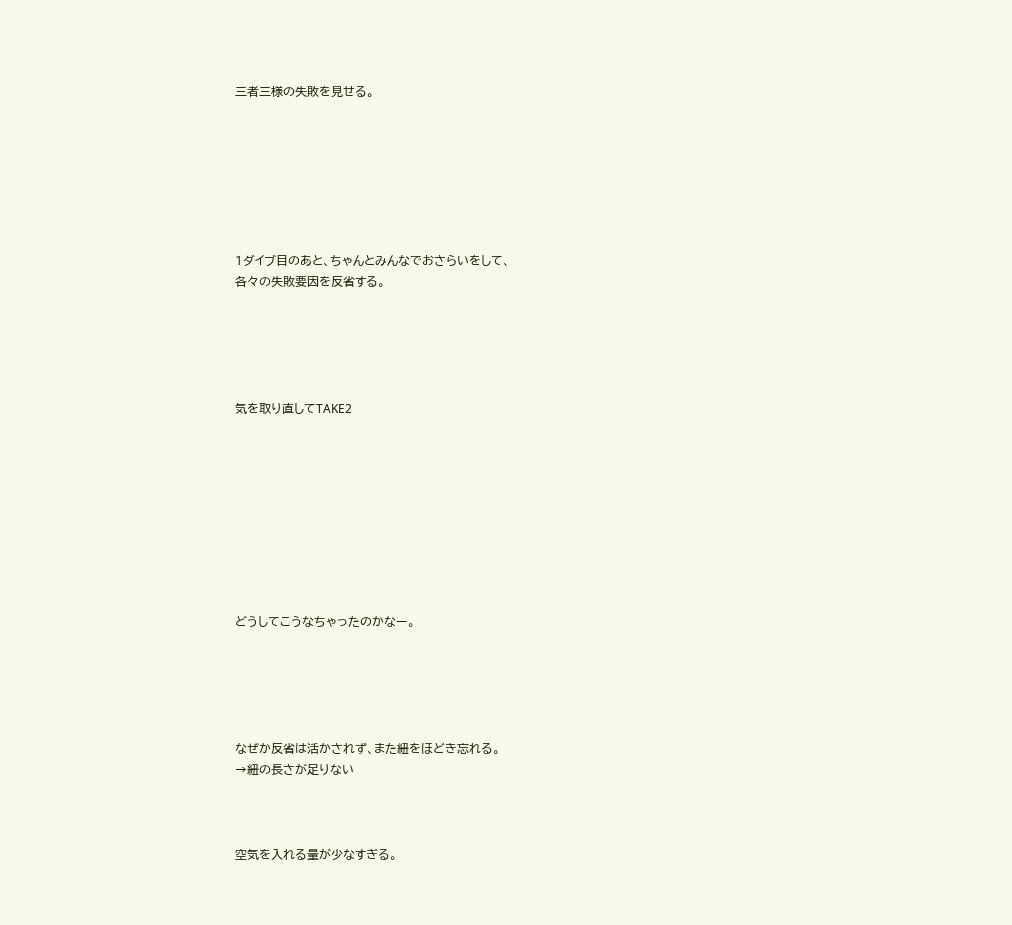三者三様の失敗を見せる。







1ダイブ目のあと、ちゃんとみんなでおさらいをして、
各々の失敗要因を反省する。





気を取り直してTAKE2









どうしてこうなちゃったのかなー。





なぜか反省は活かされず、また紐をほどき忘れる。
→紐の長さが足りない



空気を入れる量が少なすぎる。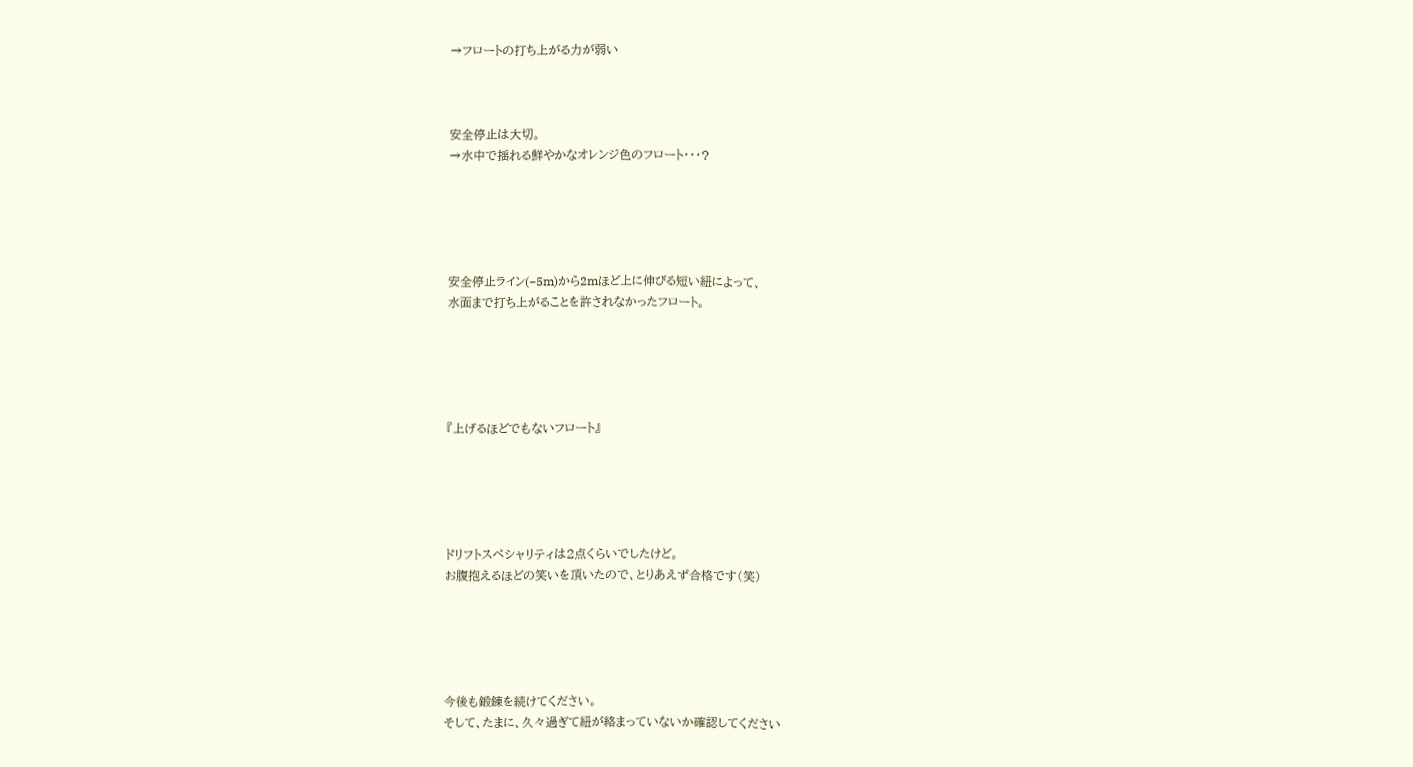→フロートの打ち上がる力が弱い



安全停止は大切。
→水中で揺れる鮮やかなオレンジ色のフロート・・・?





安全停止ライン(−5m)から2mほど上に伸びる短い紐によって、
水面まで打ち上がることを許されなかったフロート。





『上げるほどでもないフロート』





ドリフトスペシャリティは2点くらいでしたけど。
お腹抱えるほどの笑いを頂いたので、とりあえず合格です(笑)





今後も鍛錬を続けてください。
そして、たまに、久々過ぎて紐が絡まっていないか確認してください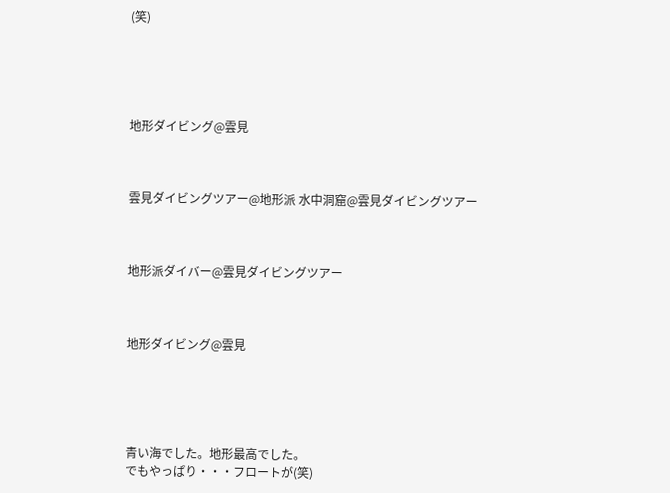(笑)





地形ダイビング@雲見



雲見ダイビングツアー@地形派 水中洞窟@雲見ダイビングツアー



地形派ダイバー@雲見ダイビングツアー



地形ダイビング@雲見





青い海でした。地形最高でした。
でもやっぱり・・・フロートが(笑)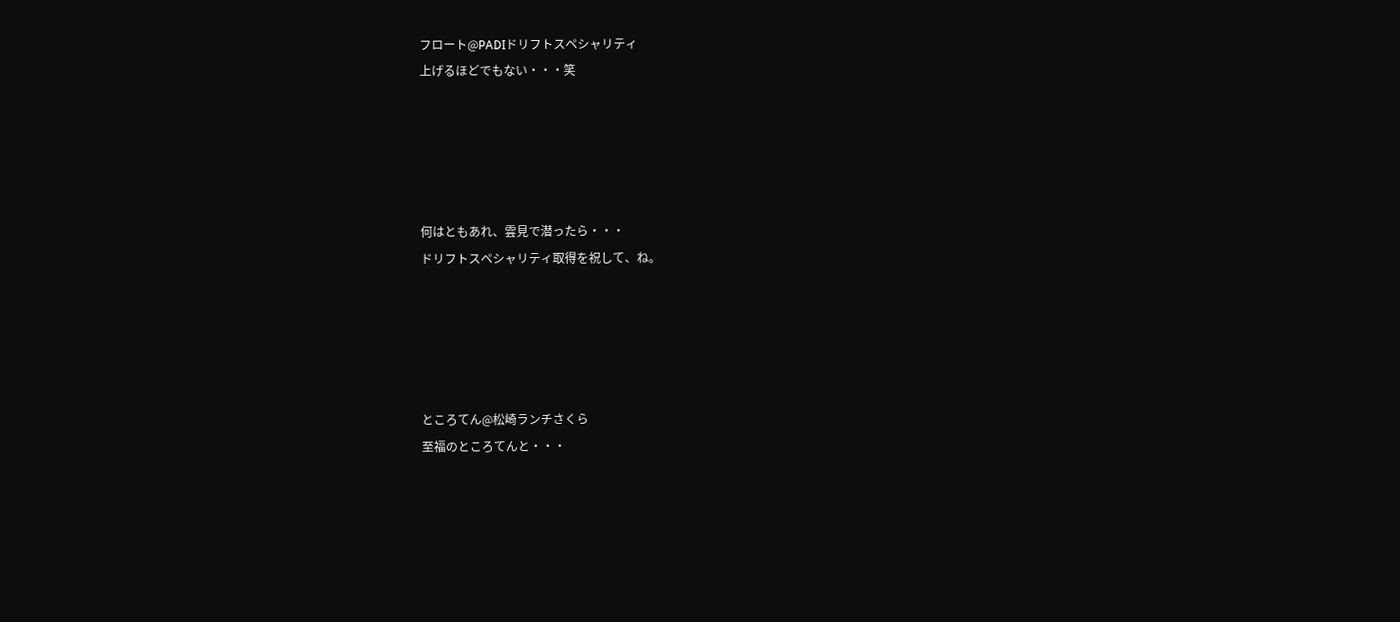フロート@PADIドリフトスペシャリティ
上げるほどでもない・・・笑





何はともあれ、雲見で潜ったら・・・
ドリフトスペシャリティ取得を祝して、ね。





ところてん@松崎ランチさくら
至福のところてんと・・・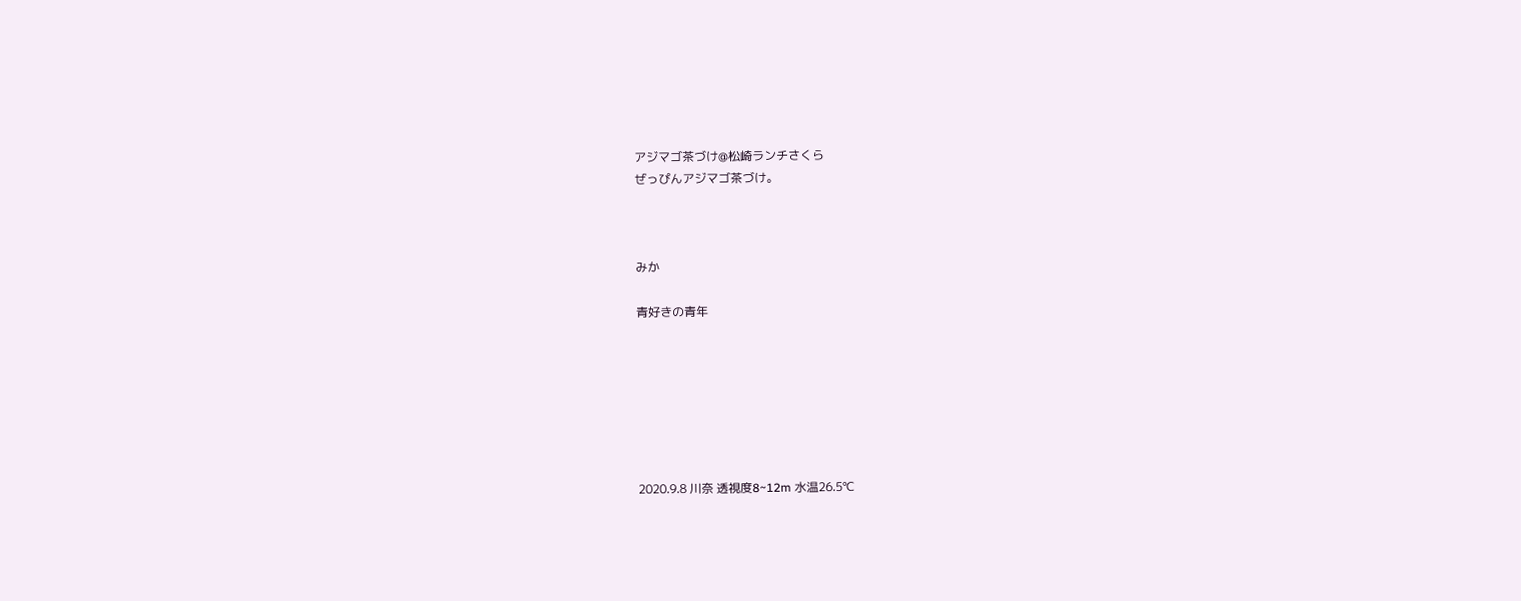アジマゴ茶づけ@松崎ランチさくら
ぜっぴんアジマゴ茶づけ。



みか

青好きの青年







2020.9.8 川奈 透視度8~12m 水温26.5℃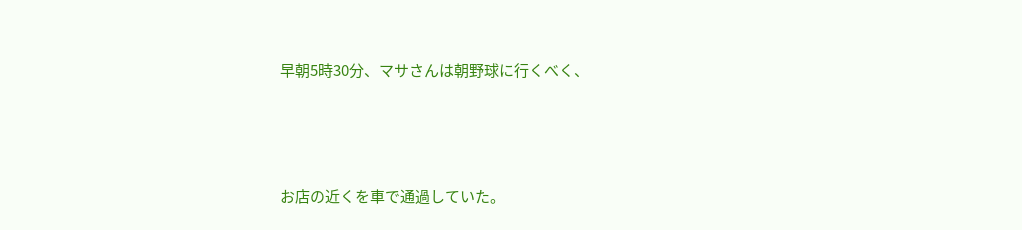早朝5時30分、マサさんは朝野球に行くべく、



お店の近くを車で通過していた。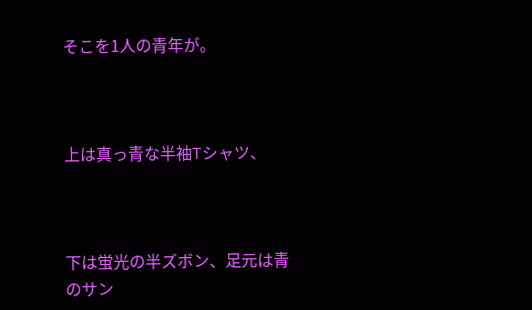そこを1人の青年が。



上は真っ青な半袖Tシャツ、



下は蛍光の半ズボン、足元は青のサン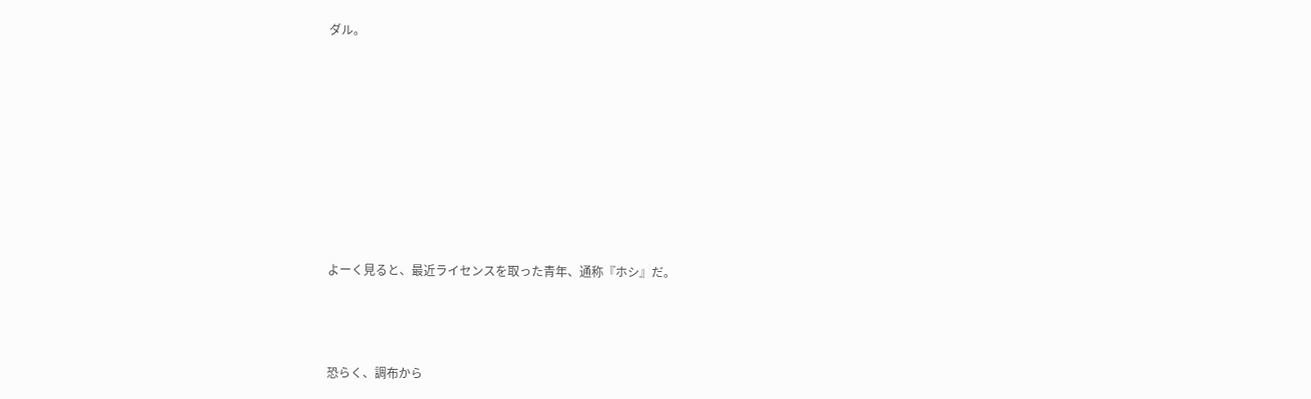ダル。













よーく見ると、最近ライセンスを取った青年、通称『ホシ』だ。





恐らく、調布から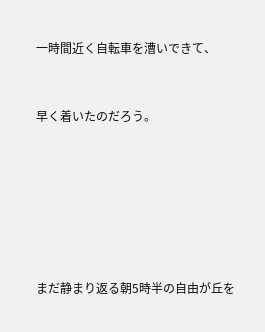一時間近く自転車を漕いできて、



早く着いたのだろう。









まだ静まり返る朝5時半の自由が丘を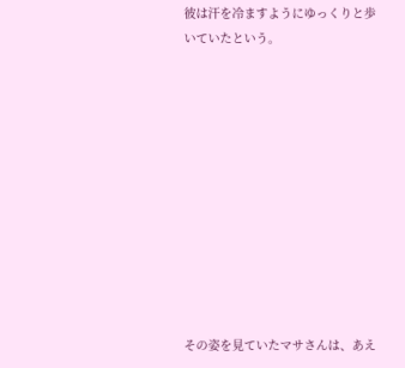彼は汗を冷ますようにゆっくりと歩いていたという。











その姿を見ていたマサさんは、あえ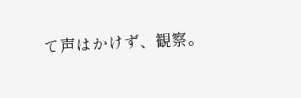て声はかけず、観察。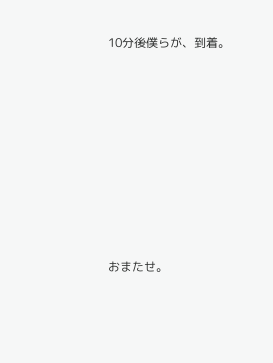10分後僕らが、到着。









おまたせ。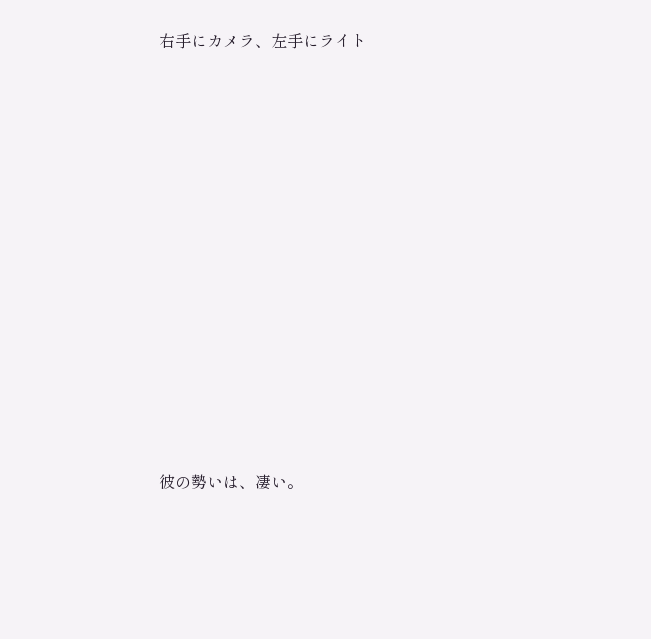右手にカメラ、左手にライト















彼の勢いは、凄い。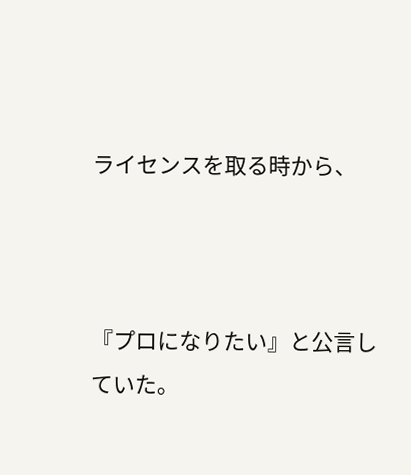ライセンスを取る時から、



『プロになりたい』と公言していた。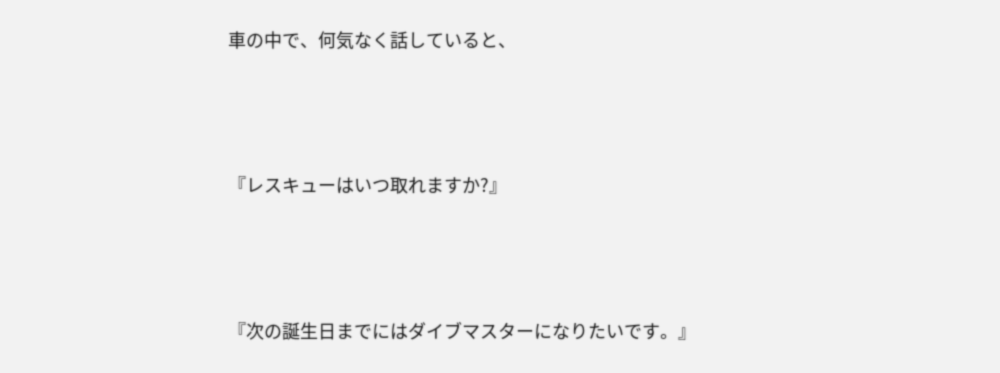車の中で、何気なく話していると、



『レスキューはいつ取れますか?』



『次の誕生日までにはダイブマスターになりたいです。』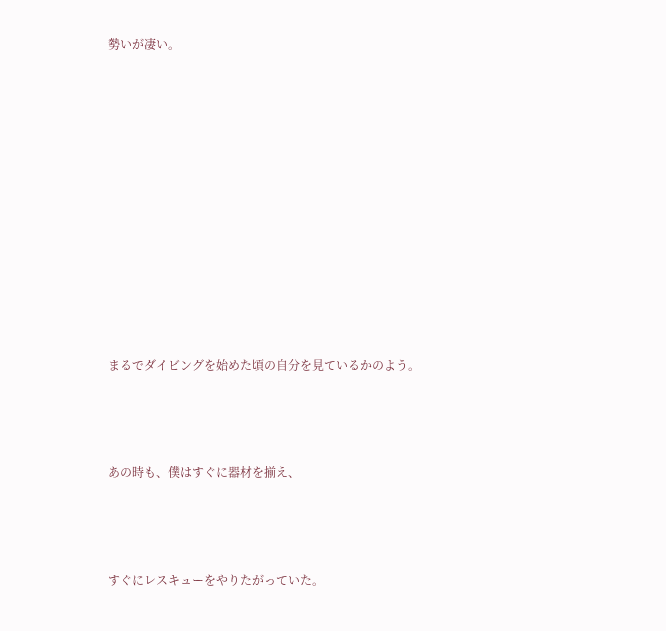勢いが凄い。











まるでダイビングを始めた頃の自分を見ているかのよう。



あの時も、僕はすぐに器材を揃え、



すぐにレスキューをやりたがっていた。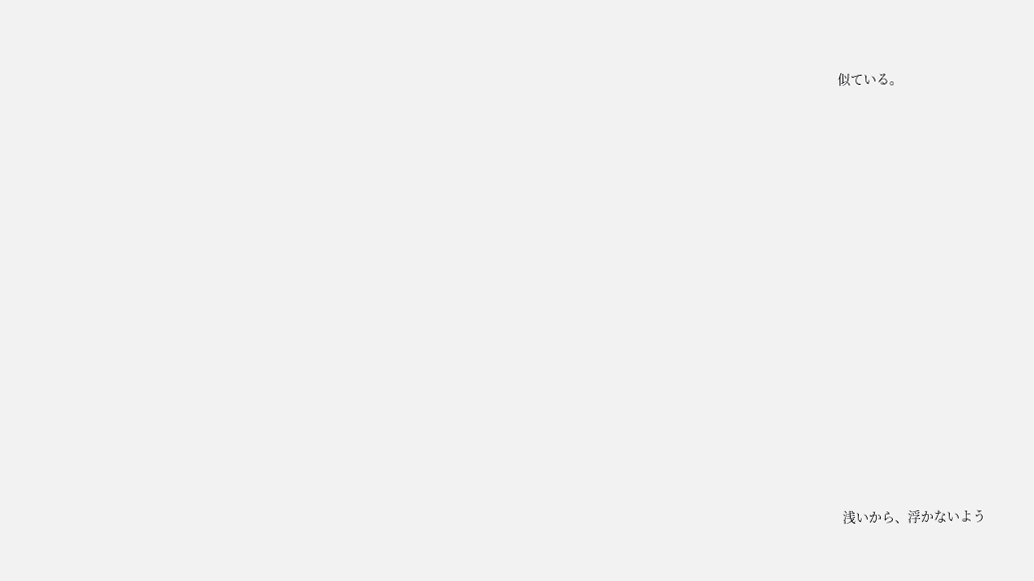似ている。















浅いから、浮かないよう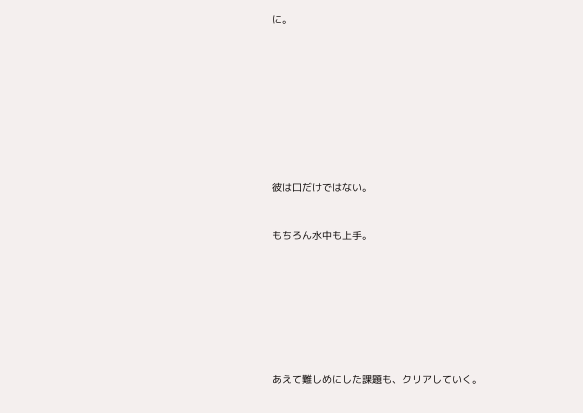に。













彼は口だけではない。



もちろん水中も上手。











あえて難しめにした課題も、クリアしていく。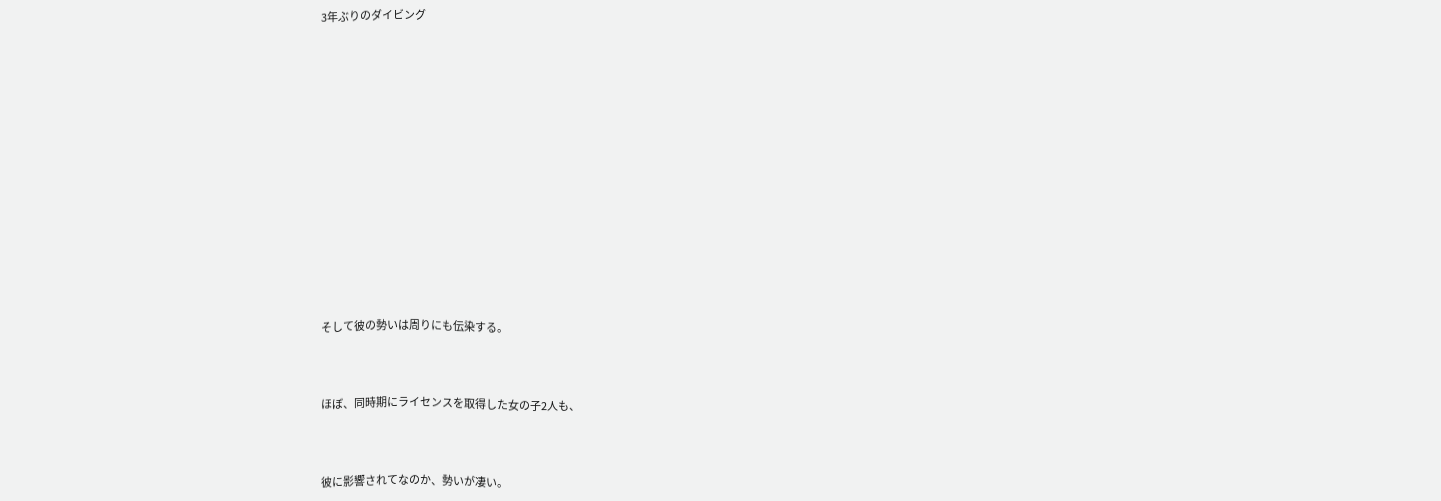3年ぶりのダイビング















そして彼の勢いは周りにも伝染する。



ほぼ、同時期にライセンスを取得した女の子2人も、



彼に影響されてなのか、勢いが凄い。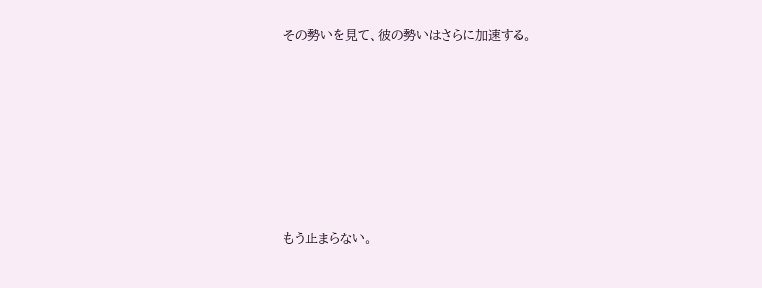その勢いを見て、彼の勢いはさらに加速する。







もう止まらない。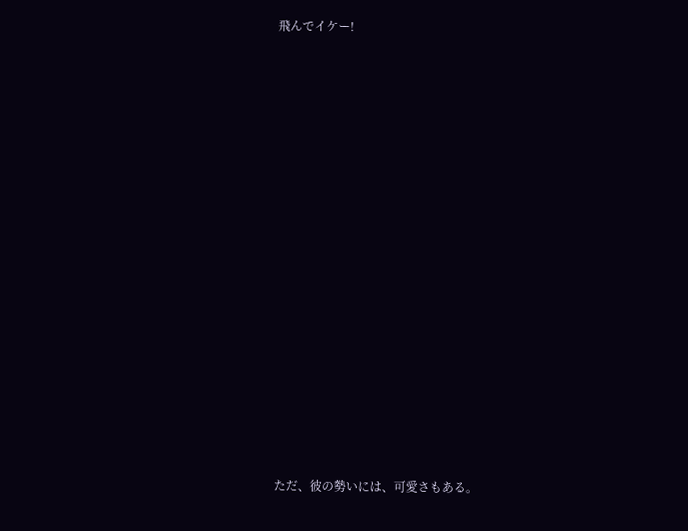飛んでイケー!

















ただ、彼の勢いには、可愛さもある。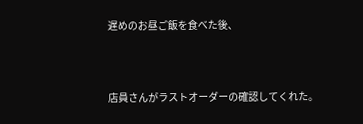遅めのお昼ご飯を食べた後、



店員さんがラストオーダーの確認してくれた。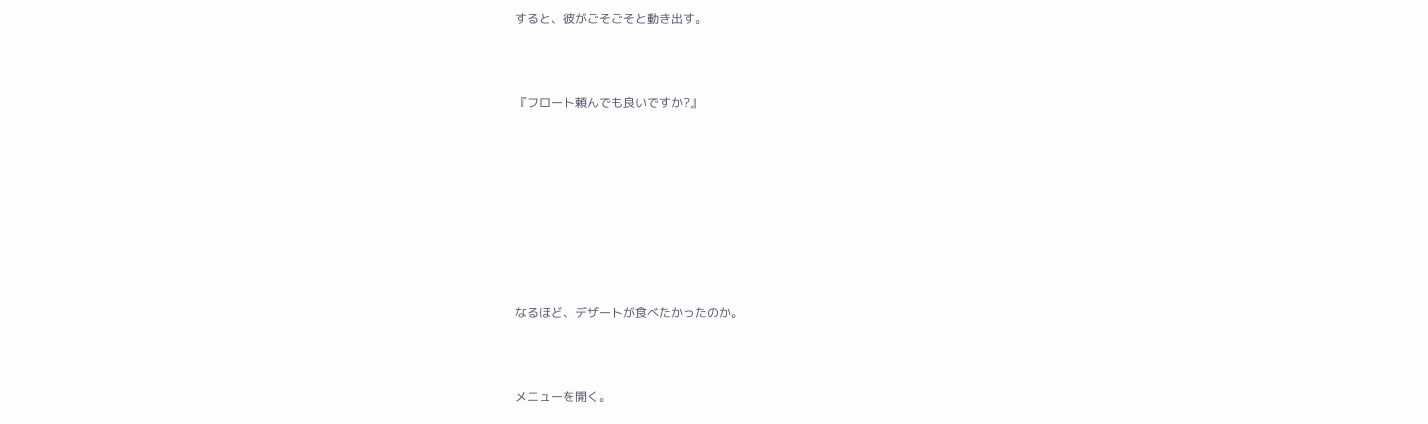すると、彼がごそごそと動き出す。



『フロート頼んでも良いですか?』









なるほど、デザートが食べたかったのか。



メニューを開く。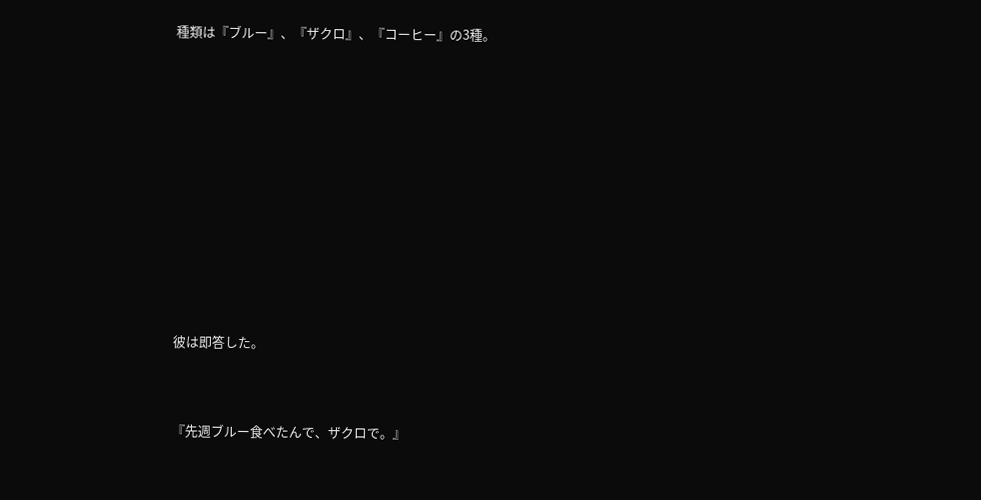種類は『ブルー』、『ザクロ』、『コーヒー』の3種。













彼は即答した。



『先週ブルー食べたんで、ザクロで。』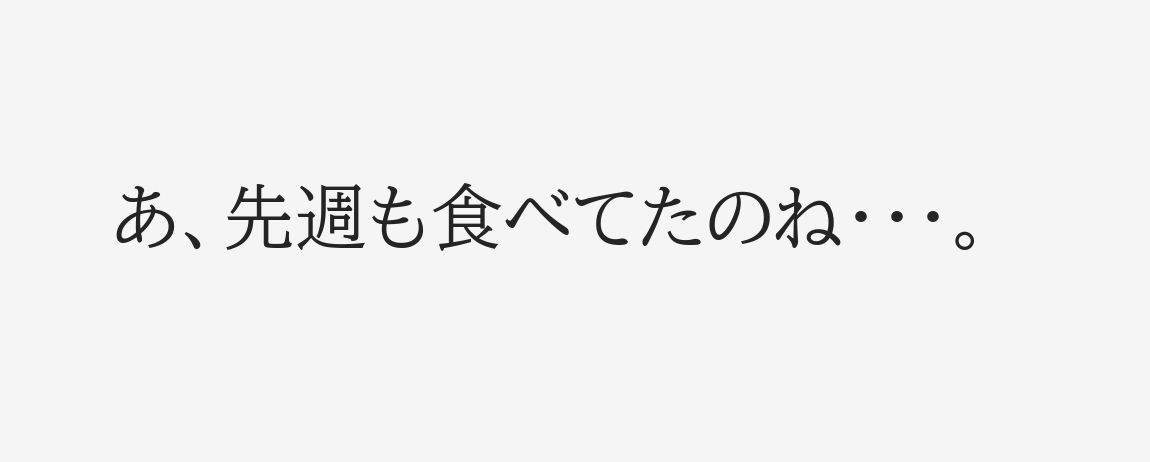あ、先週も食べてたのね・・・。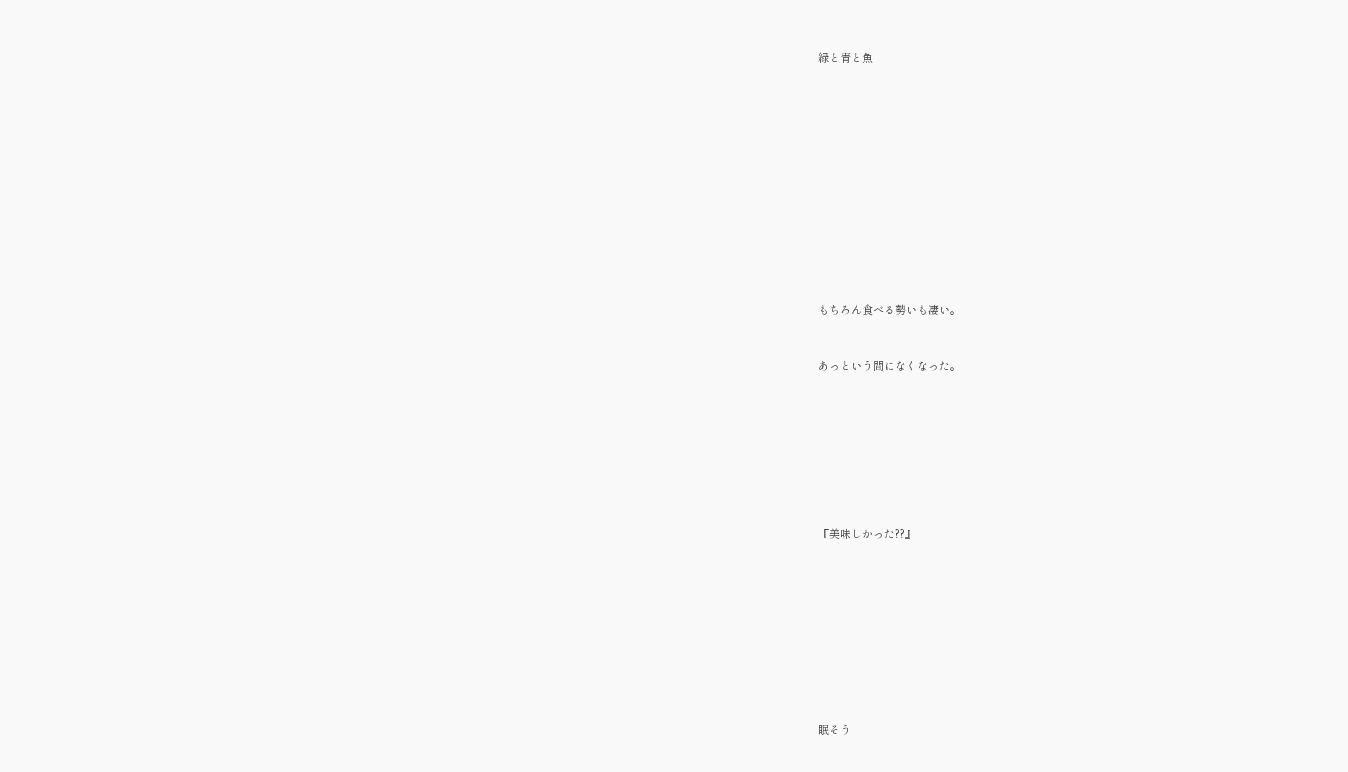緑と青と魚

















もちろん食べる勢いも凄い。



あっという間になくなった。











『美味しかった??』













眠そう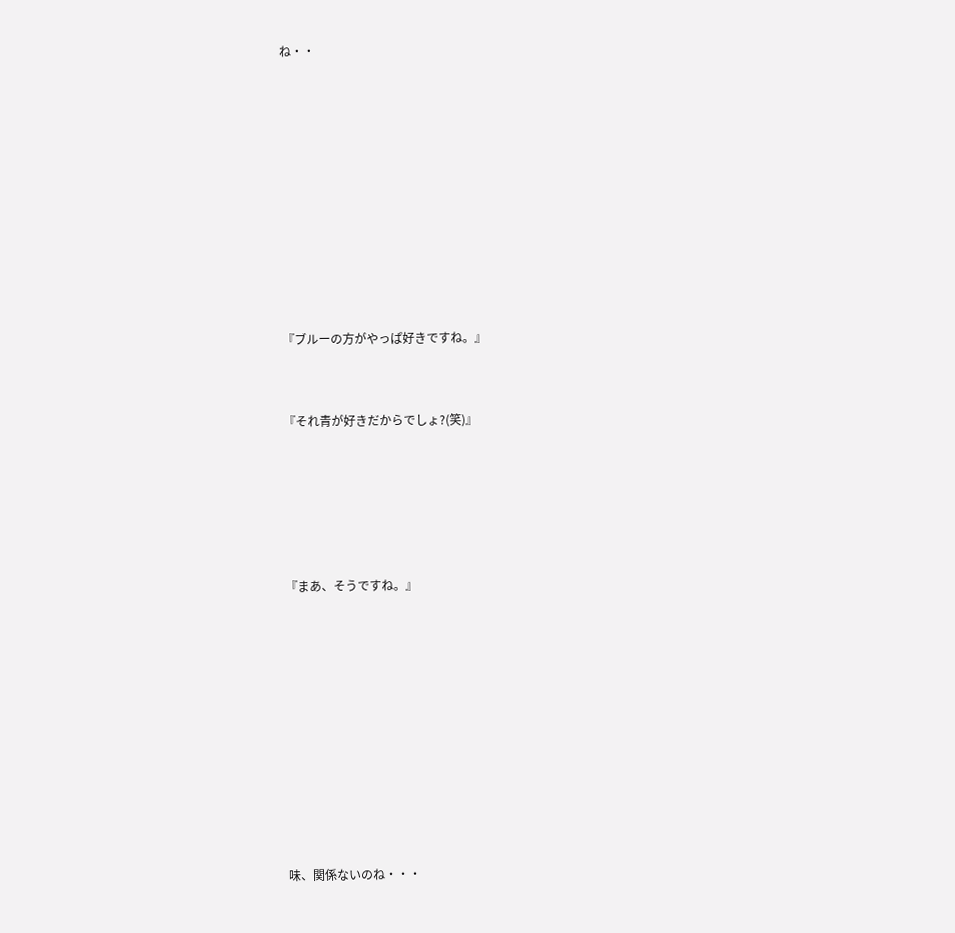ね・・













『ブルーの方がやっぱ好きですね。』



『それ青が好きだからでしょ?(笑)』







『まあ、そうですね。』













味、関係ないのね・・・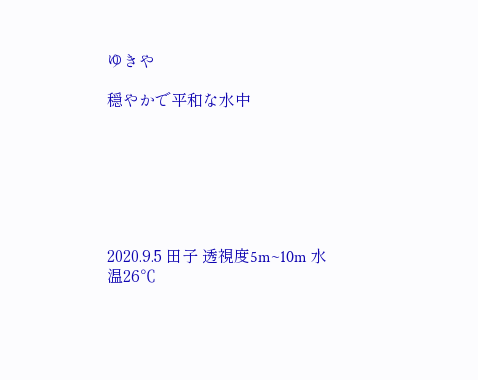ゆきや

穏やかで平和な水中







2020.9.5 田子 透視度5m~10m 水温26℃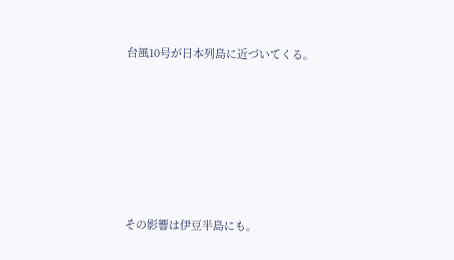台風10号が日本列島に近づいてくる。







その影響は伊豆半島にも。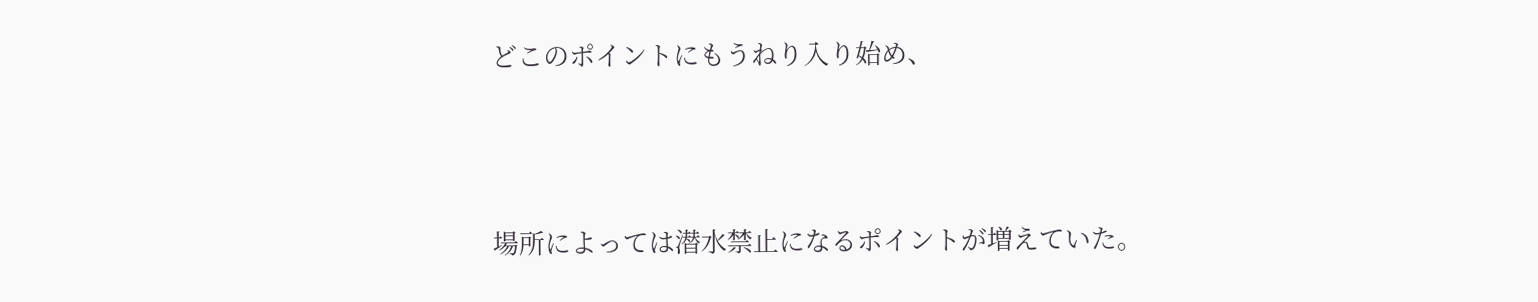どこのポイントにもうねり入り始め、





場所によっては潜水禁止になるポイントが増えていた。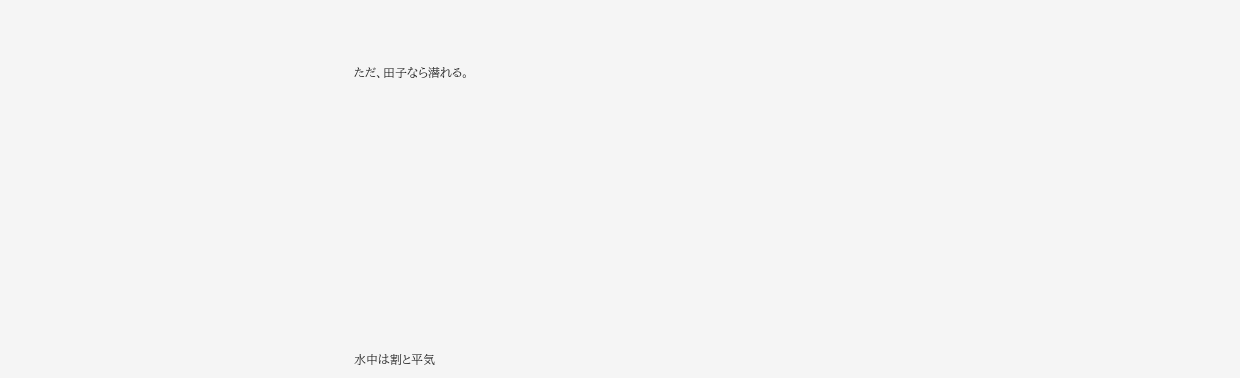ただ、田子なら潜れる。



















水中は割と平気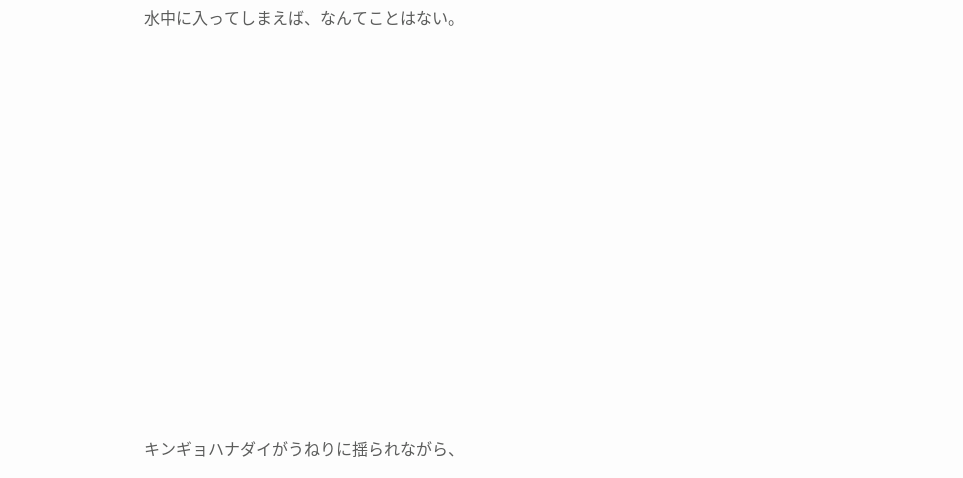水中に入ってしまえば、なんてことはない。













キンギョハナダイがうねりに揺られながら、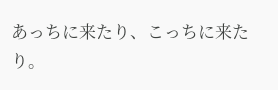あっちに来たり、こっちに来たり。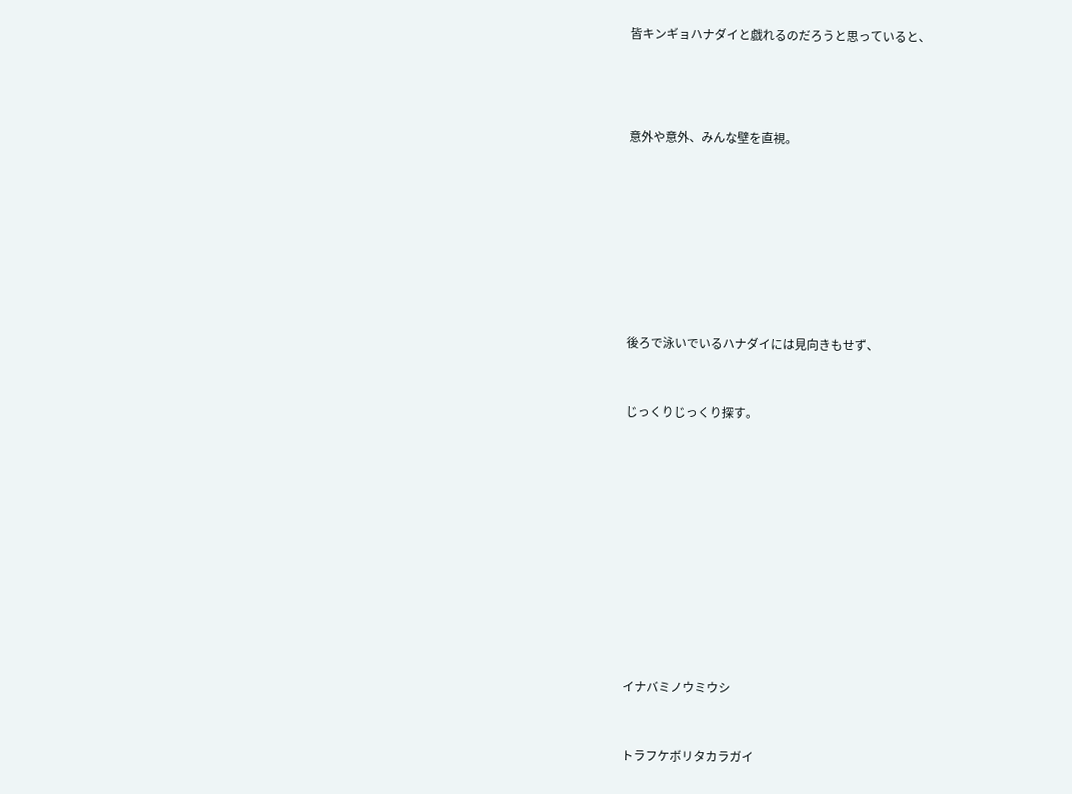皆キンギョハナダイと戯れるのだろうと思っていると、





意外や意外、みんな壁を直視。











後ろで泳いでいるハナダイには見向きもせず、



じっくりじっくり探す。















イナバミノウミウシ



トラフケボリタカラガイ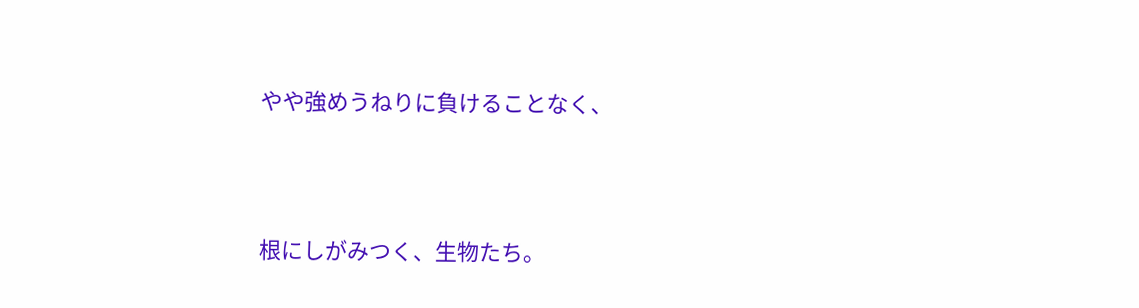やや強めうねりに負けることなく、



根にしがみつく、生物たち。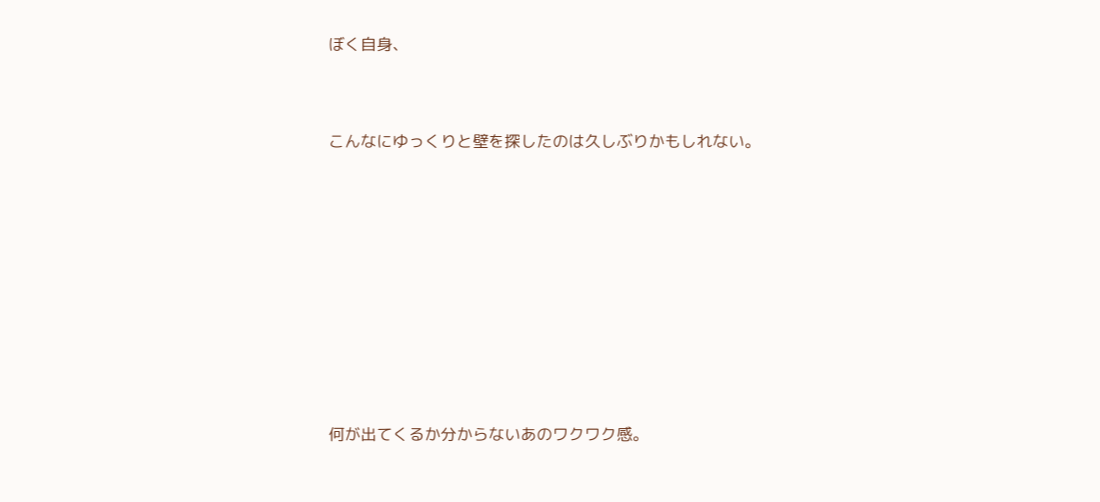ぼく自身、



こんなにゆっくりと壁を探したのは久しぶりかもしれない。











何が出てくるか分からないあのワクワク感。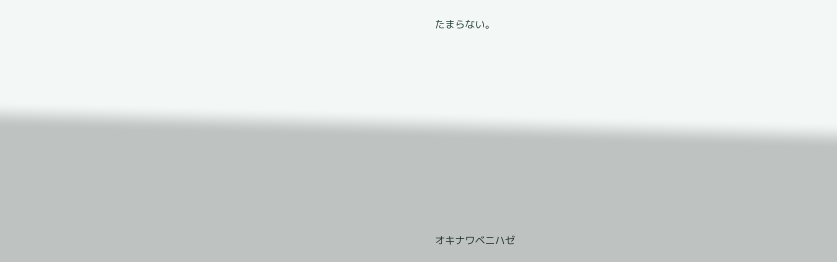たまらない。

















オキナワベニハゼ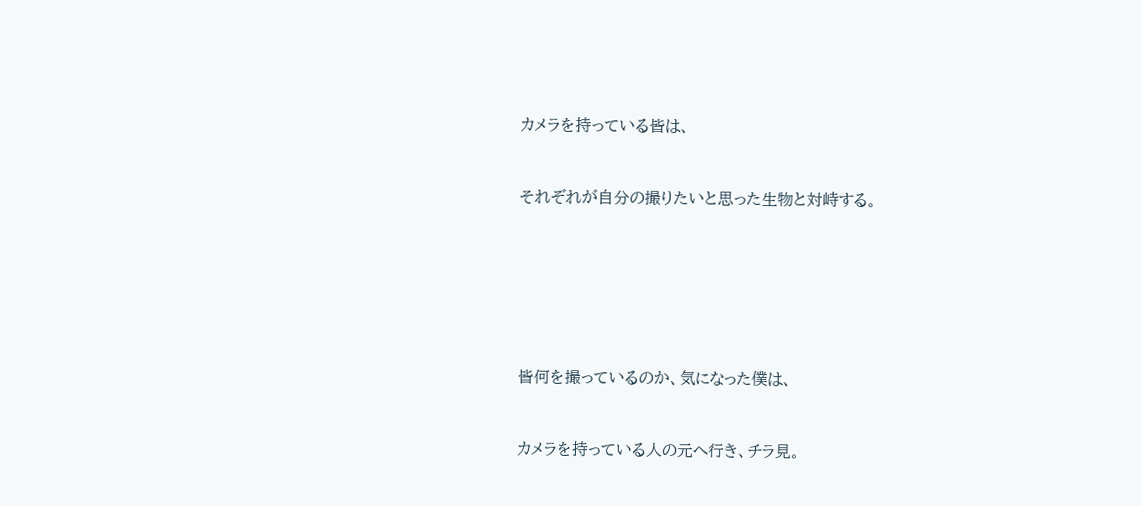カメラを持っている皆は、



それぞれが自分の撮りたいと思った生物と対峙する。









皆何を撮っているのか、気になった僕は、



カメラを持っている人の元へ行き、チラ見。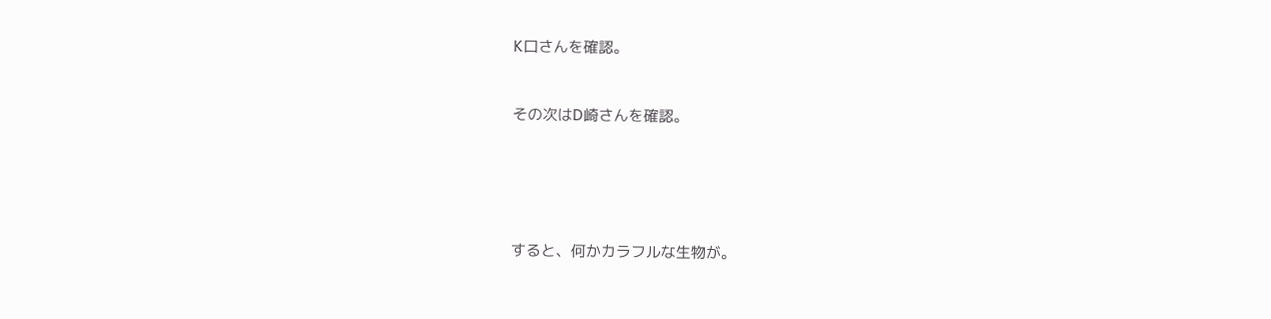K口さんを確認。



その次はD崎さんを確認。







すると、何かカラフルな生物が。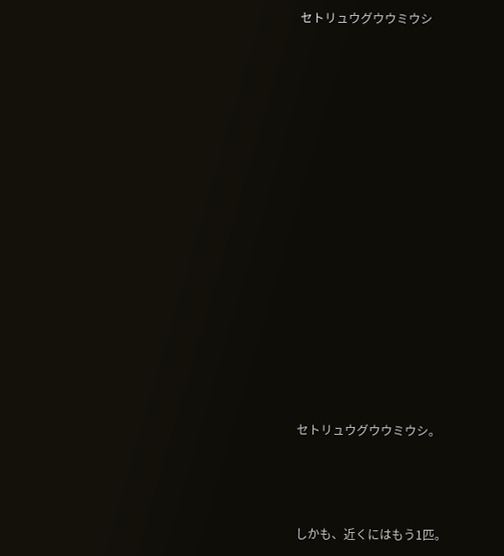セトリュウグウウミウシ















セトリュウグウウミウシ。



しかも、近くにはもう1匹。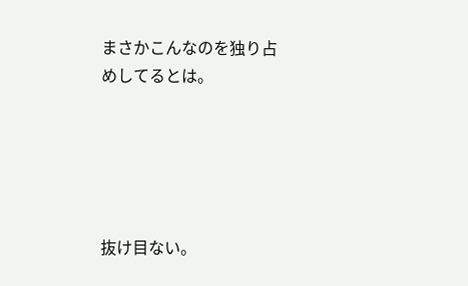まさかこんなのを独り占めしてるとは。





抜け目ない。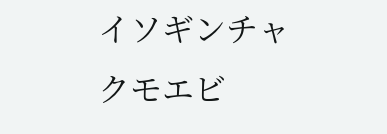イソギンチャクモエビ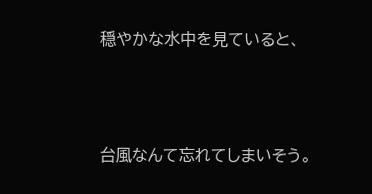穏やかな水中を見ていると、



台風なんて忘れてしまいそう。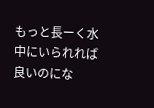もっと長ーく水中にいられれば良いのにな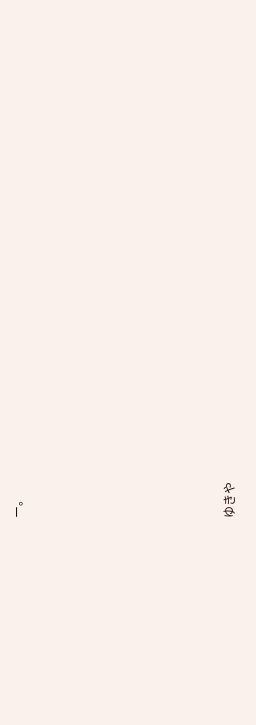ー。













ゆきや